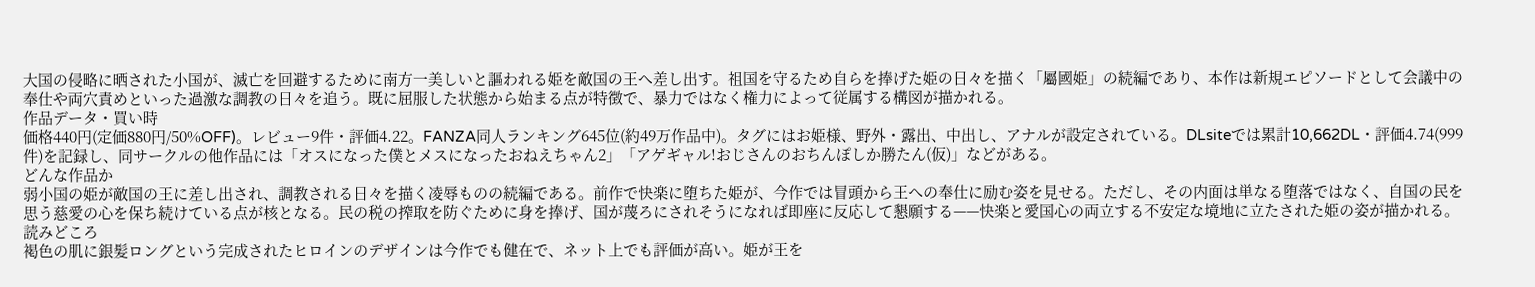大国の侵略に晒された小国が、滅亡を回避するために南方一美しいと謳われる姫を敵国の王へ差し出す。祖国を守るため自らを捧げた姫の日々を描く「屬國姫」の続編であり、本作は新規エピソードとして会議中の奉仕や両穴責めといった過激な調教の日々を追う。既に屈服した状態から始まる点が特徴で、暴力ではなく権力によって従属する構図が描かれる。
作品データ・買い時
価格440円(定価880円/50%OFF)。レビュー9件・評価4.22。FANZA同人ランキング645位(約49万作品中)。タグにはお姫様、野外・露出、中出し、アナルが設定されている。DLsiteでは累計10,662DL・評価4.74(999件)を記録し、同サークルの他作品には「オスになった僕とメスになったおねえちゃん2」「アゲギャル!おじさんのおちんぽしか勝たん(仮)」などがある。
どんな作品か
弱小国の姫が敵国の王に差し出され、調教される日々を描く凌辱ものの続編である。前作で快楽に堕ちた姫が、今作では冒頭から王への奉仕に励む姿を見せる。ただし、その内面は単なる堕落ではなく、自国の民を思う慈愛の心を保ち続けている点が核となる。民の税の搾取を防ぐために身を捧げ、国が蔑ろにされそうになれば即座に反応して懇願する——快楽と愛国心の両立する不安定な境地に立たされた姫の姿が描かれる。
読みどころ
褐色の肌に銀髪ロングという完成されたヒロインのデザインは今作でも健在で、ネット上でも評価が高い。姫が王を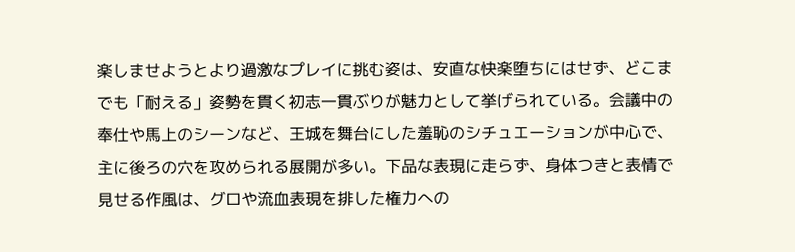楽しませようとより過激なプレイに挑む姿は、安直な快楽堕ちにはせず、どこまでも「耐える」姿勢を貫く初志一貫ぶりが魅力として挙げられている。会議中の奉仕や馬上のシーンなど、王城を舞台にした羞恥のシチュエーションが中心で、主に後ろの穴を攻められる展開が多い。下品な表現に走らず、身体つきと表情で見せる作風は、グロや流血表現を排した権力への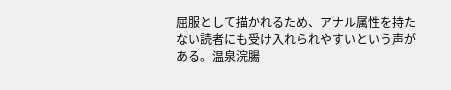屈服として描かれるため、アナル属性を持たない読者にも受け入れられやすいという声がある。温泉浣腸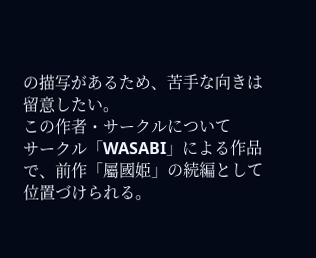の描写があるため、苦手な向きは留意したい。
この作者・サークルについて
サークル「WASABI」による作品で、前作「屬國姫」の続編として位置づけられる。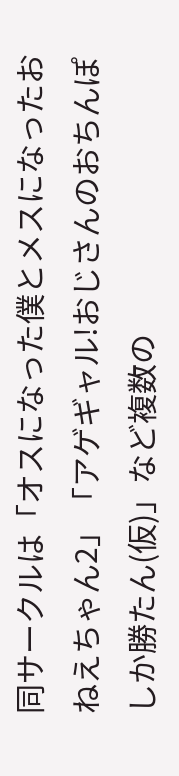同サークルは「オスになった僕とメスになったおねえちゃん2」「アゲギャル!おじさんのおちんぽしか勝たん(仮)」など複数の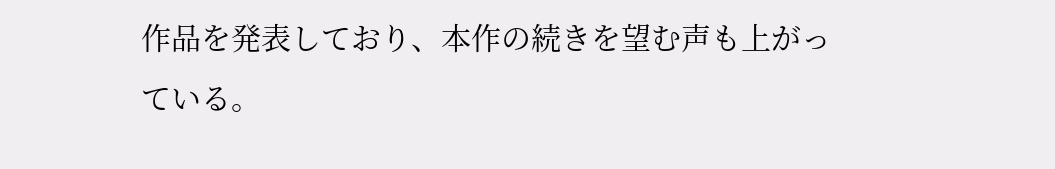作品を発表しており、本作の続きを望む声も上がっている。